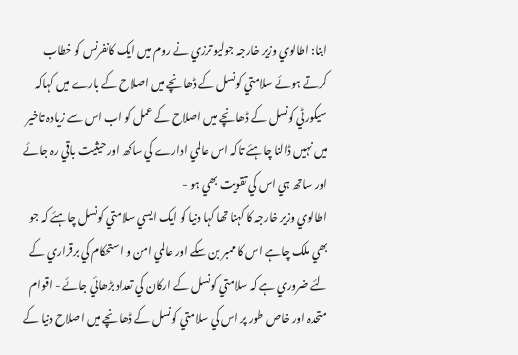ابنا: اطالوي وزير خارجہ جوليو ترزي نے روم ميں ايک کانفرنس کو خطاب کرتے ہوئے سلامتي کونسل کے ڈھانچے ميں اصلاح کے بارے ميں کہاکہ سيکورٹي کونسل کے ڈھانچے ميں اصلاح کے عمل کو اب اس سے زيادہ تاخير ميں نہيں ڈالنا چاہئے تاکہ اس عالمي ادارے کي ساکھ اور حيثيت باقي رہ جائے اور ساتھ ہي اس کي تقويت بھي ہو -
اطالوي وزير خارجہ کا کہنا تھا کہا دنيا کو ايک ايسي سلامتي کونسل چاہئے کہ جو بھي ملک چاہے اس کا ممبر بن سکے اور عالمي امن و استحکام کي برقراري کے لئے ضروري ہے کہ سلامتي کونسل کے ارکان کي تعداد بڑھائي جائے - اقوام متحدہ اور خاص طور پر اس کي سلامتي کونسل کے ڈھانچے ميں اصلاح دنيا کے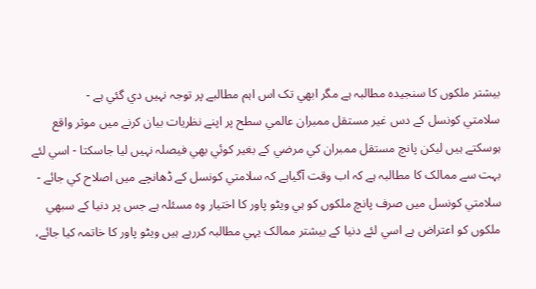بيشتر ملکوں کا سنجيدہ مطالبہ ہے مگر ابھي تک اس اہم مطالبے پر توجہ نہيں دي گئي ہے -
سلامتي کونسل کے دس غير مستقل ممبران عالمي سطح پر اپنے نظريات بيان کرنے ميں موثر واقع ہوسکتے ہيں ليکن پانچ مستقل ممبران کي مرضي کے بغير کوئي بھي فيصلہ نہيں ليا جاسکتا - اسي لئے بہت سے ممالک کا مطالبہ ہے کہ اب وقت آگياہے کہ سلامتي کونسل کے ڈھانچے ميں اصلاح کي جائے -
سلامتي کونسل ميں صرف پانچ ملکوں کو ہي ويٹو پاور کا اختيار وہ مسئلہ ہے جس پر دنيا کے سبھي ملکوں کو اعتراض ہے اسي لئے دنيا کے بيشتر ممالک يہي مطالبہ کررہے ہيں ويٹو پاور کا خاتمہ کيا جائے،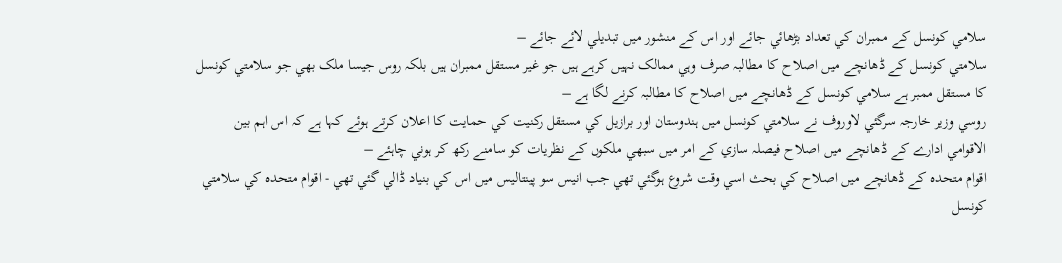سلامي کونسل کے ممبران کي تعداد بڑھائي جائے اور اس کے منشور ميں تبديلي لائے جائے –
سلامتي کونسل کے ڈھانچے ميں اصلاح کا مطالبہ صرف وہي ممالک نہيں کرہے ہيں جو غير مستقل ممبران ہيں بلکہ روس جيسا ملک بھي جو سلامتي کونسل کا مستقل ممبر ہے سلامي کونسل کے ڈھانچے ميں اصلاح کا مطالبہ کرنے لگا ہے –
روسي وزير خارجہ سرگئي لاوروف نے سلامتي کونسل ميں ہندوستان اور برازيل کي مستقل رکنيت کي حمايت کا اعلان کرتے ہوئے کہا ہے کہ اس اہم بين الاقوامي ادارے کے ڈھانچے ميں اصلاح فيصلہ سازي کے امر ميں سبھي ملکوں کے نظريات کو سامنے رکھ کر ہوني چاہئے –
اقوام متحدہ کے ڈھانچے ميں اصلاح کي بحث اسي وقت شروع ہوگئي تھي جب انيس سو پينتاليس ميں اس کي بنياد ڈالي گئي تھي - اقوام متحدہ کي سلامتي کونسل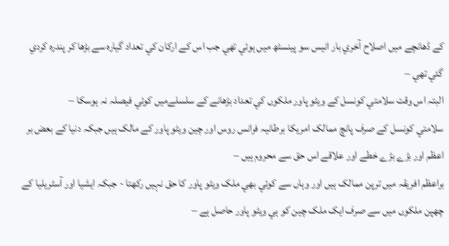کے ڈھانچے ميں اصلاح آخري بار انيس سو پينسٹھ ميں ہوئي تھي جب اس کے ارکان کي تعداد گيارہ سے بڑھا کر پندرہ کردي گئي تھي –
البتہ اس وقت سلامتي کونسل کے ويٹو پاور ملکوں کي تعداد بڑھانے کے سلسلےميں کوئي فيصلہ نہ ہوسکا –
سلامتي کونسل کے صرف پانچ ممالک امريکا برطانيہ فرانس روس اور چين ويٹو پاور کے مالک ہيں جبکہ دنيا کے بعض بر اعظم اور بڑے بڑے خطے اور علاقے اس حق سے محروم ہيں –
براعظم افريقہ ميں ترپن ممالک ہيں اور وہاں سے کوئي بھي ملک ويٹو پاور کا حق نہيں رکھتا - جبکہ ايشيا اور آسٹريليا کے چھپن ملکوں ميں سے صرف ايک ملک چين کو ہي ويٹو پاور حاصل ہے –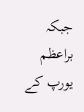جبکہ براعظم يورپ کے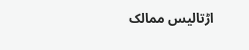اڑتاليس ممالک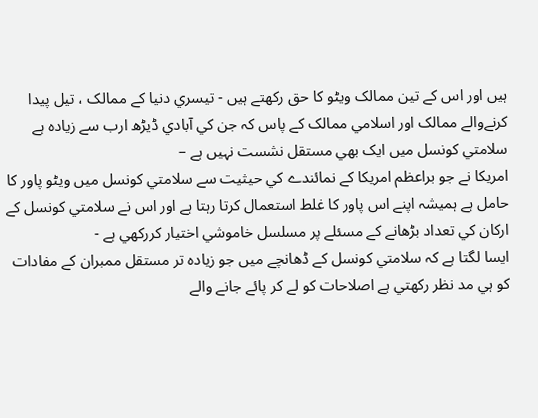ہيں اور اس کے تين ممالک ويٹو کا حق رکھتے ہيں - تيسري دنيا کے ممالک ، تيل پيدا کرنےوالے ممالک اور اسلامي ممالک کے پاس کہ جن کي آبادي ڈيڑھ ارب سے زيادہ ہے سلامتي کونسل ميں ايک بھي مستقل نشست نہيں ہے –
امريکا نے جو براعظم امريکا کے نمائندے کي حيثيت سے سلامتي کونسل ميں ويٹو پاور کا حامل ہے ہميشہ اپنے اس پاور کا غلط استعمال کرتا رہتا ہے اور اس نے سلامتي کونسل کے ارکان کي تعداد بڑھانے کے مسئلے پر مسلسل خاموشي اختيار کررکھي ہے -
ايسا لگتا ہے کہ سلامتي کونسل کے ڈھانچے ميں جو زيادہ تر مستقل ممبران کے مفادات کو ہي مد نظر رکھتي ہے اصلاحات کو لے کر پائے جانے والے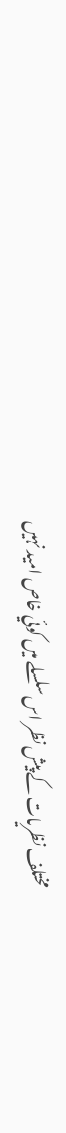مختلف نظريات کے پيش نظر اس سلسلے ميں کوئي خاص اميد نہيں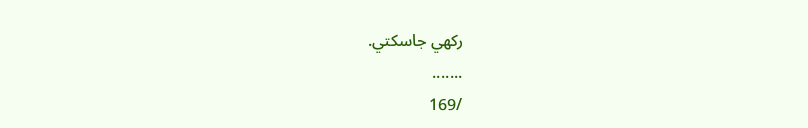رکھي جاسکتي.
.......
/169